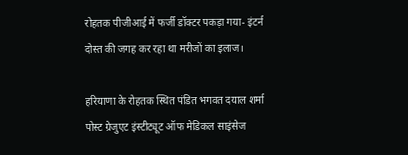रोहतक पीजीआई में फर्जी डॉक्टर पकड़ा गया- इंटर्न दोस्त की जगह कर रहा था मरीजों का इलाज।

हरियाणा के रोहतक स्थित पंडित भगवत दयाल शर्मा पोस्ट ग्रेजुएट इंस्टीट्यूट ऑफ मेडिकल साइंसेज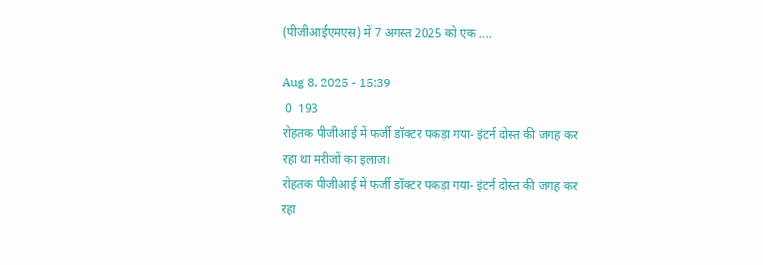(पीजीआईएमएस) में 7 अगस्त 2025 को एक ....

Aug 8, 2025 - 15:39
 0  193
रोहतक पीजीआई में फर्जी डॉक्टर पकड़ा गया- इंटर्न दोस्त की जगह कर रहा था मरीजों का इलाज।
रोहतक पीजीआई में फर्जी डॉक्टर पकड़ा गया- इंटर्न दोस्त की जगह कर रहा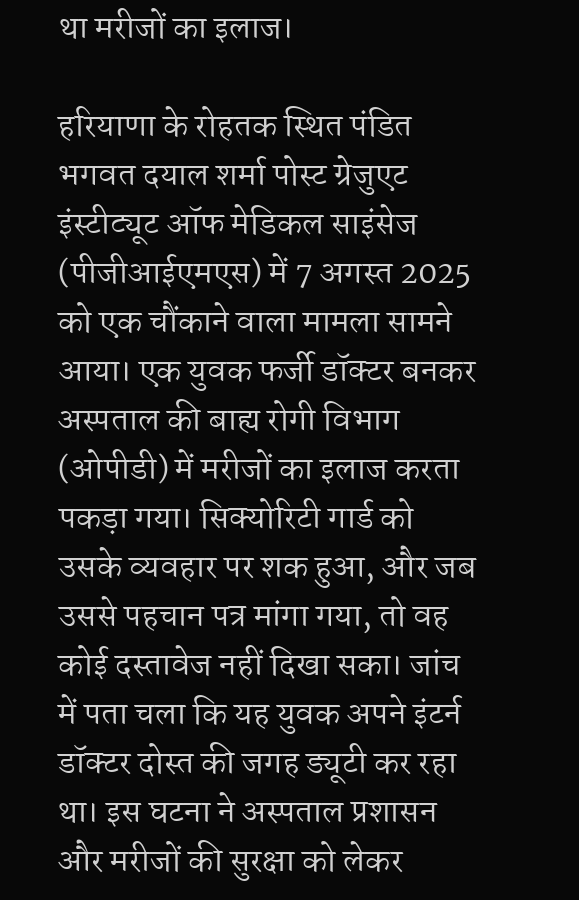था मरीजों का इलाज।

हरियाणा के रोहतक स्थित पंडित भगवत दयाल शर्मा पोस्ट ग्रेजुएट इंस्टीट्यूट ऑफ मेडिकल साइंसेज (पीजीआईएमएस) में 7 अगस्त 2025 को एक चौंकाने वाला मामला सामने आया। एक युवक फर्जी डॉक्टर बनकर अस्पताल की बाह्य रोगी विभाग (ओपीडी) में मरीजों का इलाज करता पकड़ा गया। सिक्योरिटी गार्ड को उसके व्यवहार पर शक हुआ, और जब उससे पहचान पत्र मांगा गया, तो वह कोई दस्तावेज नहीं दिखा सका। जांच में पता चला कि यह युवक अपने इंटर्न डॉक्टर दोस्त की जगह ड्यूटी कर रहा था। इस घटना ने अस्पताल प्रशासन और मरीजों की सुरक्षा को लेकर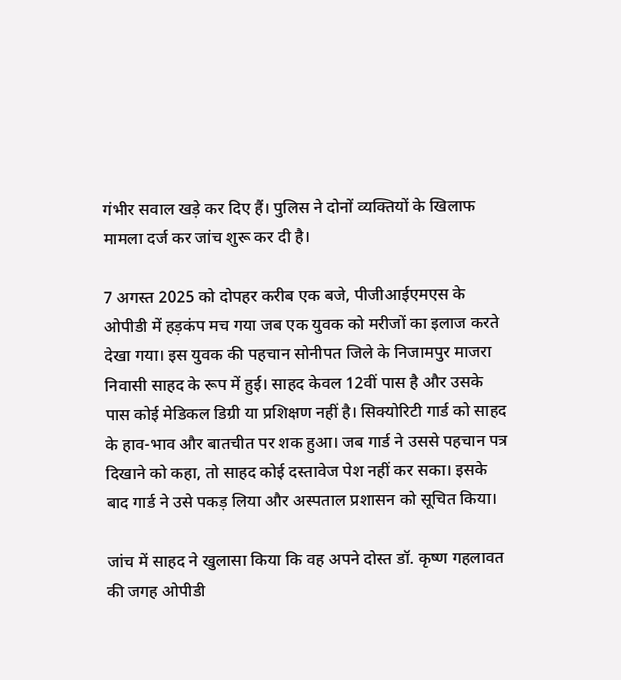गंभीर सवाल खड़े कर दिए हैं। पुलिस ने दोनों व्यक्तियों के खिलाफ मामला दर्ज कर जांच शुरू कर दी है।

7 अगस्त 2025 को दोपहर करीब एक बजे, पीजीआईएमएस के ओपीडी में हड़कंप मच गया जब एक युवक को मरीजों का इलाज करते देखा गया। इस युवक की पहचान सोनीपत जिले के निजामपुर माजरा निवासी साहद के रूप में हुई। साहद केवल 12वीं पास है और उसके पास कोई मेडिकल डिग्री या प्रशिक्षण नहीं है। सिक्योरिटी गार्ड को साहद के हाव-भाव और बातचीत पर शक हुआ। जब गार्ड ने उससे पहचान पत्र दिखाने को कहा, तो साहद कोई दस्तावेज पेश नहीं कर सका। इसके बाद गार्ड ने उसे पकड़ लिया और अस्पताल प्रशासन को सूचित किया।

जांच में साहद ने खुलासा किया कि वह अपने दोस्त डॉ. कृष्ण गहलावत की जगह ओपीडी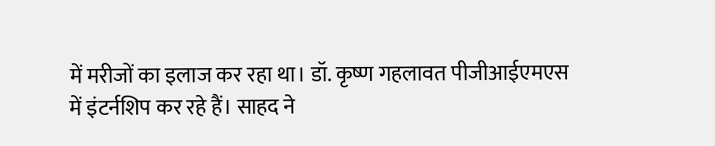में मरीजों का इलाज कर रहा था। डॉ. कृष्ण गहलावत पीजीआईएमएस में इंटर्नशिप कर रहे हैं। साहद ने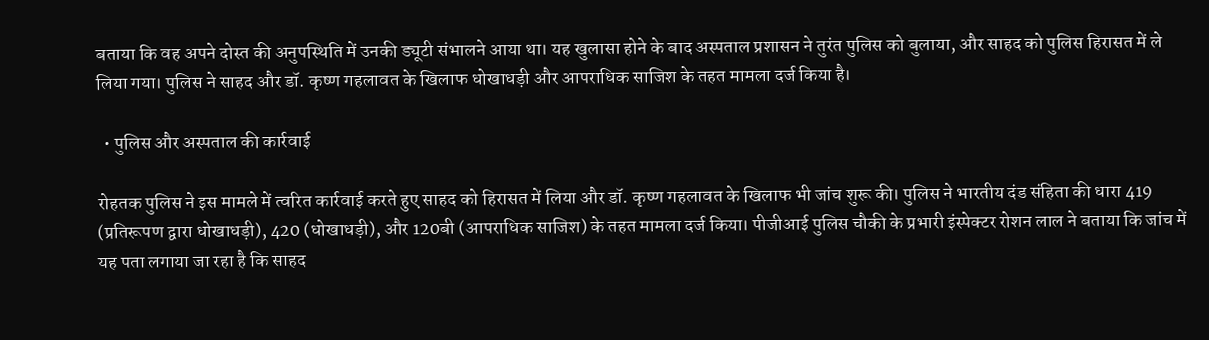बताया कि वह अपने दोस्त की अनुपस्थिति में उनकी ड्यूटी संभालने आया था। यह खुलासा होने के बाद अस्पताल प्रशासन ने तुरंत पुलिस को बुलाया, और साहद को पुलिस हिरासत में ले लिया गया। पुलिस ने साहद और डॉ. कृष्ण गहलावत के खिलाफ धोखाधड़ी और आपराधिक साजिश के तहत मामला दर्ज किया है।

  • पुलिस और अस्पताल की कार्रवाई

रोहतक पुलिस ने इस मामले में त्वरित कार्रवाई करते हुए साहद को हिरासत में लिया और डॉ. कृष्ण गहलावत के खिलाफ भी जांच शुरू की। पुलिस ने भारतीय दंड संहिता की धारा 419 (प्रतिरूपण द्वारा धोखाधड़ी), 420 (धोखाधड़ी), और 120बी (आपराधिक साजिश) के तहत मामला दर्ज किया। पीजीआई पुलिस चौकी के प्रभारी इंस्पेक्टर रोशन लाल ने बताया कि जांच में यह पता लगाया जा रहा है कि साहद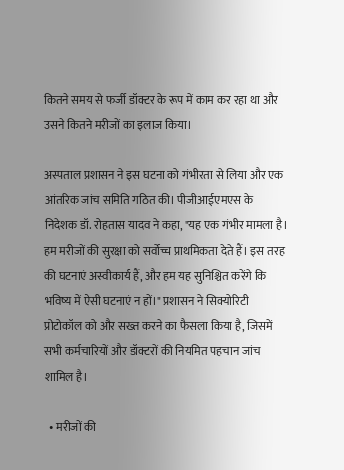कितने समय से फर्जी डॉक्टर के रूप में काम कर रहा था और उसने कितने मरीजों का इलाज किया।

अस्पताल प्रशासन ने इस घटना को गंभीरता से लिया और एक आंतरिक जांच समिति गठित की। पीजीआईएमएस के निदेशक डॉ. रोहतास यादव ने कहा, "यह एक गंभीर मामला है। हम मरीजों की सुरक्षा को सर्वोच्च प्राथमिकता देते हैं। इस तरह की घटनाएं अस्वीकार्य हैं, और हम यह सुनिश्चित करेंगे कि भविष्य में ऐसी घटनाएं न हों।" प्रशासन ने सिक्योरिटी प्रोटोकॉल को और सख्त करने का फैसला किया है, जिसमें सभी कर्मचारियों और डॉक्टरों की नियमित पहचान जांच शामिल है।

  • मरीजों की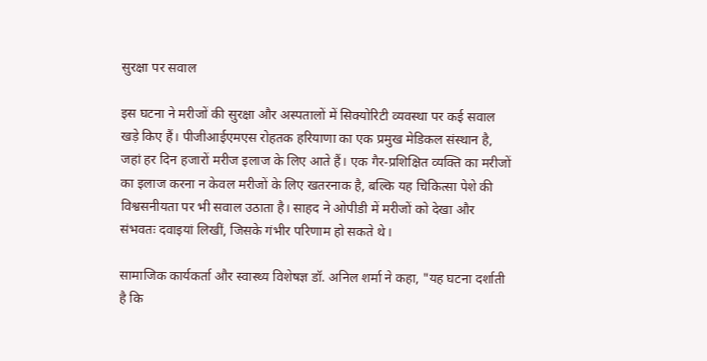सुरक्षा पर सवाल

इस घटना ने मरीजों की सुरक्षा और अस्पतालों में सिक्योरिटी व्यवस्था पर कई सवाल खड़े किए हैं। पीजीआईएमएस रोहतक हरियाणा का एक प्रमुख मेडिकल संस्थान है, जहां हर दिन हजारों मरीज इलाज के लिए आते हैं। एक गैर-प्रशिक्षित व्यक्ति का मरीजों का इलाज करना न केवल मरीजों के लिए खतरनाक है, बल्कि यह चिकित्सा पेशे की विश्वसनीयता पर भी सवाल उठाता है। साहद ने ओपीडी में मरीजों को देखा और संभवतः दवाइयां लिखीं, जिसके गंभीर परिणाम हो सकते थे।

सामाजिक कार्यकर्ता और स्वास्थ्य विशेषज्ञ डॉ. अनिल शर्मा ने कहा, "यह घटना दर्शाती है कि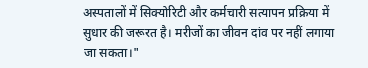अस्पतालों में सिक्योरिटी और कर्मचारी सत्यापन प्रक्रिया में सुधार की जरूरत है। मरीजों का जीवन दांव पर नहीं लगाया जा सकता।"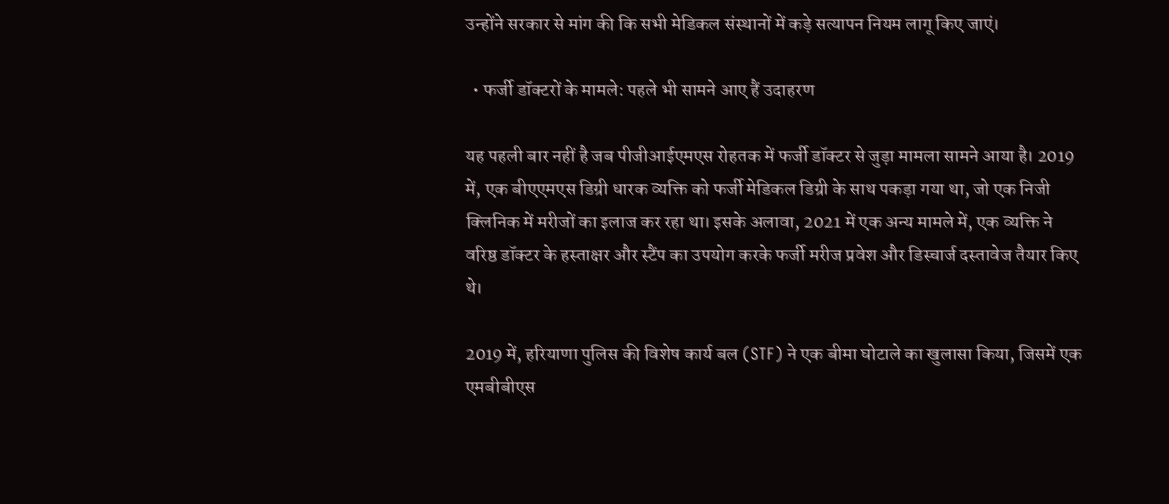उन्होंने सरकार से मांग की कि सभी मेडिकल संस्थानों में कड़े सत्यापन नियम लागू किए जाएं।

  • फर्जी डॉक्टरों के मामले: पहले भी सामने आए हैं उदाहरण

यह पहली बार नहीं है जब पीजीआईएमएस रोहतक में फर्जी डॉक्टर से जुड़ा मामला सामने आया है। 2019 में, एक बीएएमएस डिग्री धारक व्यक्ति को फर्जी मेडिकल डिग्री के साथ पकड़ा गया था, जो एक निजी क्लिनिक में मरीजों का इलाज कर रहा था। इसके अलावा, 2021 में एक अन्य मामले में, एक व्यक्ति ने वरिष्ठ डॉक्टर के हस्ताक्षर और स्टैंप का उपयोग करके फर्जी मरीज प्रवेश और डिस्चार्ज दस्तावेज तैयार किए थे।

2019 में, हरियाणा पुलिस की विशेष कार्य बल (STF) ने एक बीमा घोटाले का खुलासा किया, जिसमें एक एमबीबीएस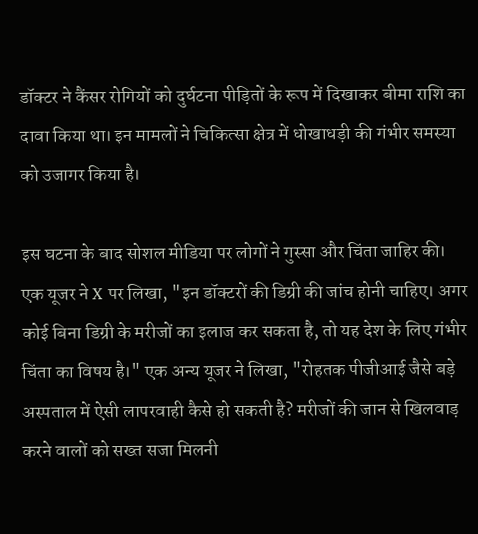डॉक्टर ने कैंसर रोगियों को दुर्घटना पीड़ितों के रूप में दिखाकर बीमा राशि का दावा किया था। इन मामलों ने चिकित्सा क्षेत्र में धोखाधड़ी की गंभीर समस्या को उजागर किया है।

इस घटना के बाद सोशल मीडिया पर लोगों ने गुस्सा और चिंता जाहिर की। एक यूजर ने X पर लिखा, "इन डॉक्टरों की डिग्री की जांच होनी चाहिए। अगर कोई बिना डिग्री के मरीजों का इलाज कर सकता है, तो यह देश के लिए गंभीर चिंता का विषय है।" एक अन्य यूजर ने लिखा, "रोहतक पीजीआई जैसे बड़े अस्पताल में ऐसी लापरवाही कैसे हो सकती है? मरीजों की जान से खिलवाड़ करने वालों को सख्त सजा मिलनी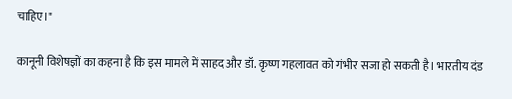चाहिए।"

कानूनी विशेषज्ञों का कहना है कि इस मामले में साहद और डॉ. कृष्ण गहलावत को गंभीर सजा हो सकती है। भारतीय दंड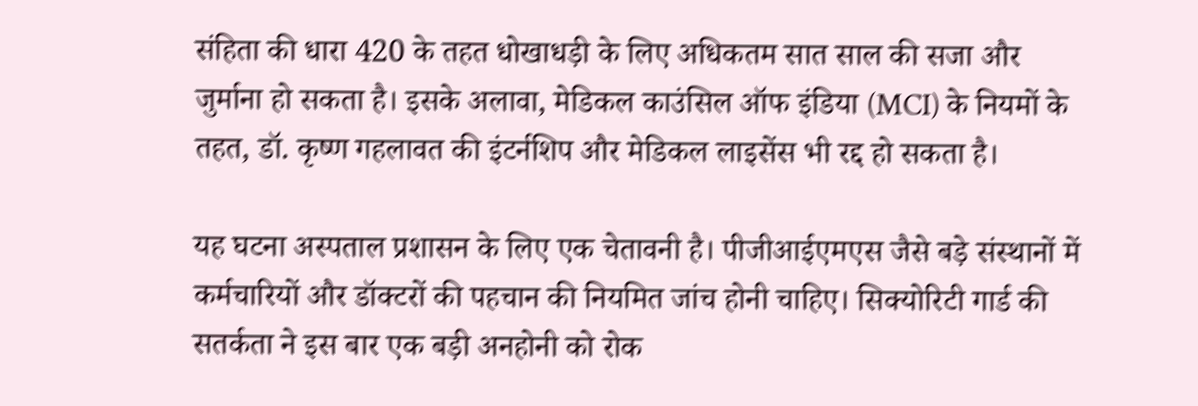संहिता की धारा 420 के तहत धोखाधड़ी के लिए अधिकतम सात साल की सजा और जुर्माना हो सकता है। इसके अलावा, मेडिकल काउंसिल ऑफ इंडिया (MCI) के नियमों के तहत, डॉ. कृष्ण गहलावत की इंटर्नशिप और मेडिकल लाइसेंस भी रद्द हो सकता है।

यह घटना अस्पताल प्रशासन के लिए एक चेतावनी है। पीजीआईएमएस जैसे बड़े संस्थानों में कर्मचारियों और डॉक्टरों की पहचान की नियमित जांच होनी चाहिए। सिक्योरिटी गार्ड की सतर्कता ने इस बार एक बड़ी अनहोनी को रोक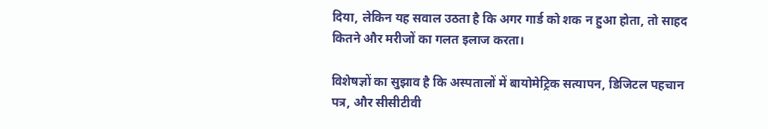दिया, लेकिन यह सवाल उठता है कि अगर गार्ड को शक न हुआ होता, तो साहद कितने और मरीजों का गलत इलाज करता।

विशेषज्ञों का सुझाव है कि अस्पतालों में बायोमेट्रिक सत्यापन, डिजिटल पहचान पत्र, और सीसीटीवी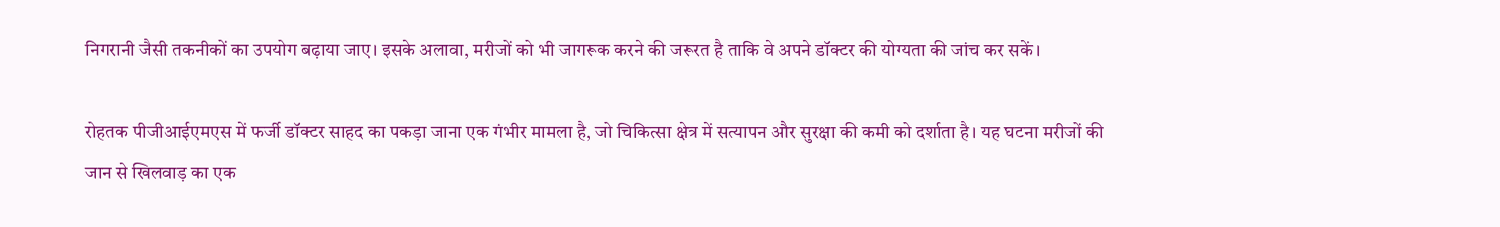निगरानी जैसी तकनीकों का उपयोग बढ़ाया जाए। इसके अलावा, मरीजों को भी जागरूक करने की जरूरत है ताकि वे अपने डॉक्टर की योग्यता की जांच कर सकें।

रोहतक पीजीआईएमएस में फर्जी डॉक्टर साहद का पकड़ा जाना एक गंभीर मामला है, जो चिकित्सा क्षेत्र में सत्यापन और सुरक्षा की कमी को दर्शाता है। यह घटना मरीजों की जान से खिलवाड़ का एक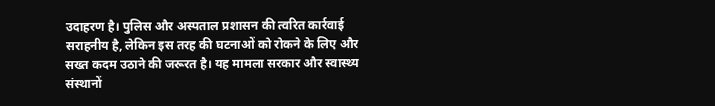उदाहरण है। पुलिस और अस्पताल प्रशासन की त्वरित कार्रवाई सराहनीय है, लेकिन इस तरह की घटनाओं को रोकने के लिए और सख्त कदम उठाने की जरूरत है। यह मामला सरकार और स्वास्थ्य संस्थानों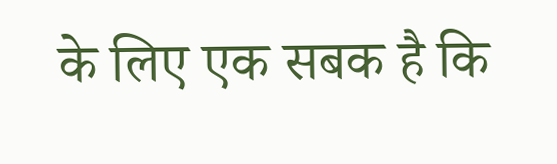के लिए एक सबक है कि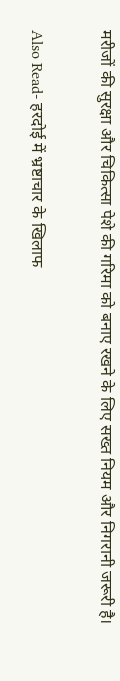मरीजों की सुरक्षा और चिकित्सा पेशे की गरिमा को बनाए रखने के लिए सख्त नियम और निगरानी जरूरी है।

Also Read- हरदोई में भ्रष्टाचार के खिलाफ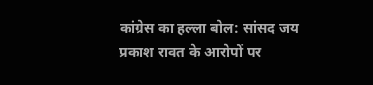कांग्रेस का हल्ला बोल: सांसद जय प्रकाश रावत के आरोपों पर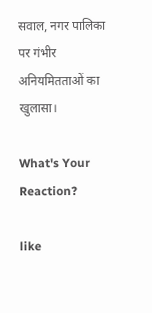सवाल, नगर पालिका पर गंभीर अनियमितताओं का खुलासा।

What's Your Reaction?

like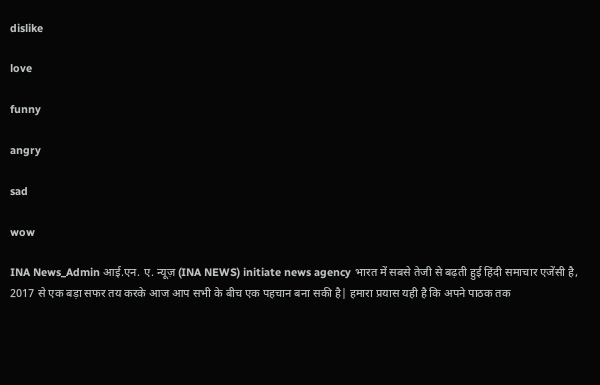dislike

love

funny

angry

sad

wow

INA News_Admin आई.एन. ए. न्यूज़ (INA NEWS) initiate news agency भारत में सबसे तेजी से बढ़ती हुई हिंदी समाचार एजेंसी है, 2017 से एक बड़ा सफर तय करके आज आप सभी के बीच एक पहचान बना सकी है| हमारा प्रयास यही है कि अपने पाठक तक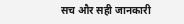सच और सही जानकारी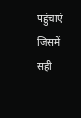पहुंचाएं जिसमें सही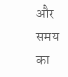और समय का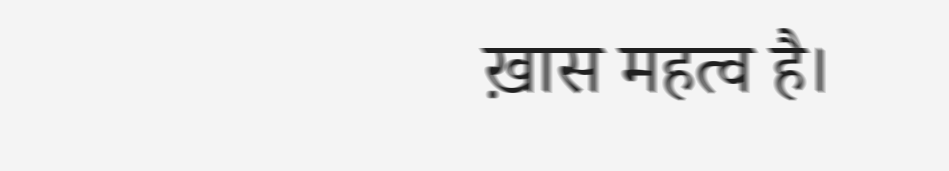ख़ास महत्व है।